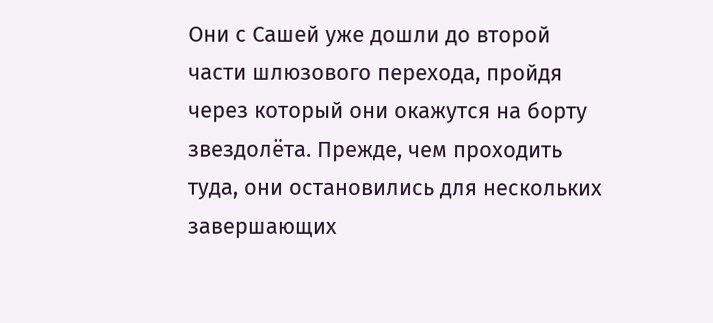Они с Сашей уже дошли до второй части шлюзового перехода, пройдя через который они окажутся на борту звездолёта. Прежде, чем проходить туда, они остановились для нескольких завершающих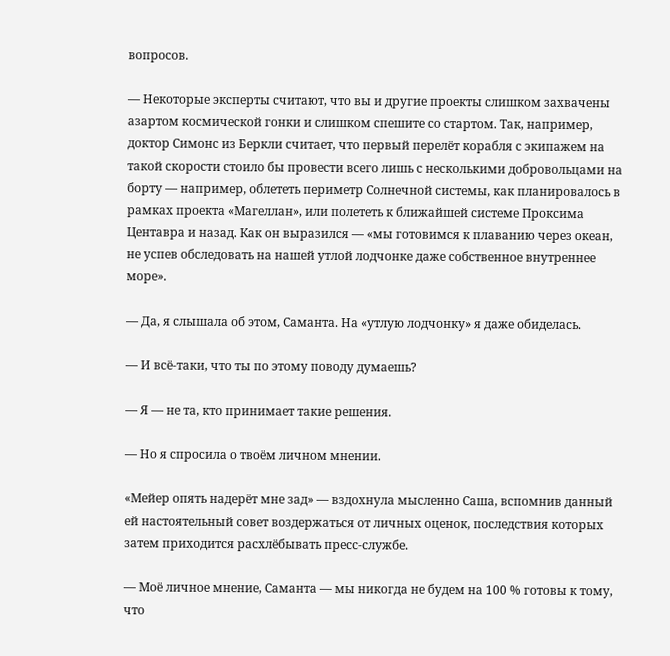вопросов.

— Некоторые эксперты считают, что вы и другие проекты слишком захвачены азартом космической гонки и слишком спешите со стартом. Так, например, доктор Симонс из Беркли считает, что первый перелёт корабля с экипажем на такой скорости стоило бы провести всего лишь с несколькими добровольцами на борту — например, облететь периметр Солнечной системы, как планировалось в рамках проекта «Магеллан», или полететь к ближайшей системе Проксима Центавра и назад. Как он выразился — «мы готовимся к плаванию через океан, не успев обследовать на нашей утлой лодчонке даже собственное внутреннее море».

— Да, я слышала об этом, Саманта. На «утлую лодчонку» я даже обиделась.

— И всё-таки, что ты по этому поводу думаешь?

— Я — не та, кто принимает такие решения.

— Но я спросила о твоём личном мнении.

«Мейер опять надерёт мне зад» — вздохнула мысленно Саша, вспомнив данный ей настоятельный совет воздержаться от личных оценок, последствия которых затем приходится расхлёбывать пресс-службе.

— Моё личное мнение, Саманта — мы никогда не будем на 100 % готовы к тому, что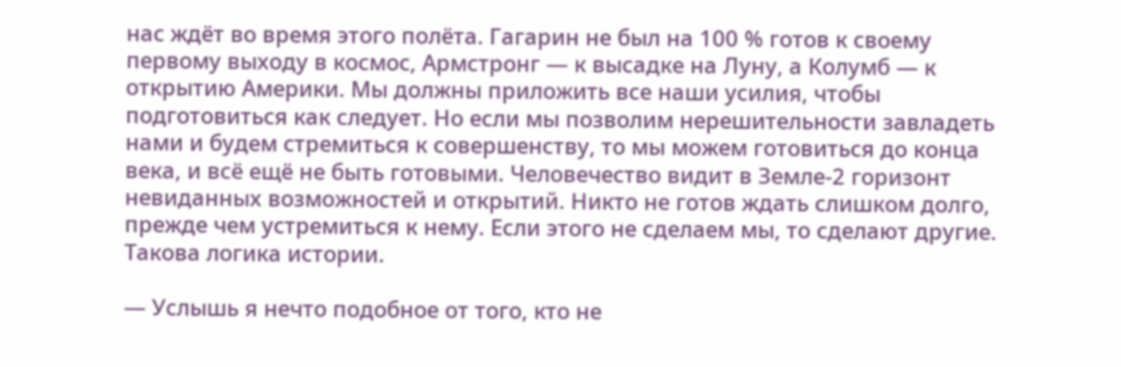нас ждёт во время этого полёта. Гагарин не был на 100 % готов к своему первому выходу в космос, Армстронг — к высадке на Луну, а Колумб — к открытию Америки. Мы должны приложить все наши усилия, чтобы подготовиться как следует. Но если мы позволим нерешительности завладеть нами и будем стремиться к совершенству, то мы можем готовиться до конца века, и всё ещё не быть готовыми. Человечество видит в Земле-2 горизонт невиданных возможностей и открытий. Никто не готов ждать слишком долго, прежде чем устремиться к нему. Если этого не сделаем мы, то сделают другие. Такова логика истории.

— Услышь я нечто подобное от того, кто не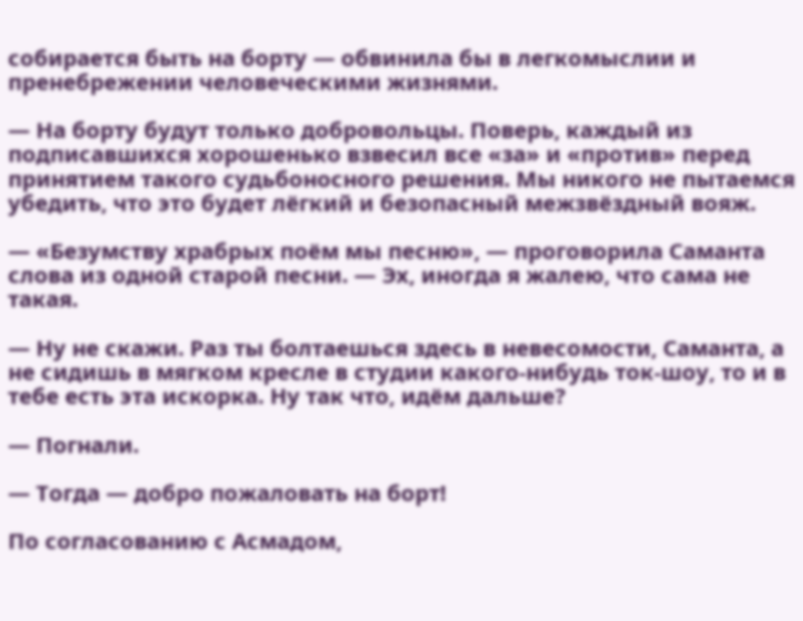собирается быть на борту — обвинила бы в легкомыслии и пренебрежении человеческими жизнями.

— На борту будут только добровольцы. Поверь, каждый из подписавшихся хорошенько взвесил все «за» и «против» перед принятием такого судьбоносного решения. Мы никого не пытаемся убедить, что это будет лёгкий и безопасный межзвёздный вояж.

— «Безумству храбрых поём мы песню», — проговорила Саманта слова из одной старой песни. — Эх, иногда я жалею, что сама не такая.

— Ну не скажи. Раз ты болтаешься здесь в невесомости, Саманта, а не сидишь в мягком кресле в студии какого-нибудь ток-шоу, то и в тебе есть эта искорка. Ну так что, идём дальше?

— Погнали.

— Тогда — добро пожаловать на борт!

По согласованию с Асмадом,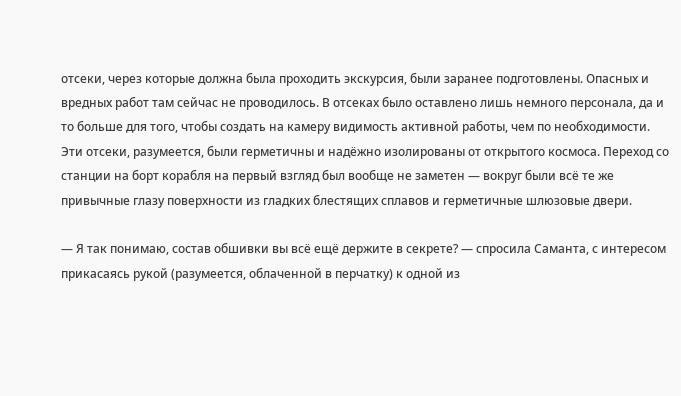отсеки, через которые должна была проходить экскурсия, были заранее подготовлены. Опасных и вредных работ там сейчас не проводилось. В отсеках было оставлено лишь немного персонала, да и то больше для того, чтобы создать на камеру видимость активной работы, чем по необходимости. Эти отсеки, разумеется, были герметичны и надёжно изолированы от открытого космоса. Переход со станции на борт корабля на первый взгляд был вообще не заметен — вокруг были всё те же привычные глазу поверхности из гладких блестящих сплавов и герметичные шлюзовые двери.

— Я так понимаю, состав обшивки вы всё ещё держите в секрете? — спросила Саманта, с интересом прикасаясь рукой (разумеется, облаченной в перчатку) к одной из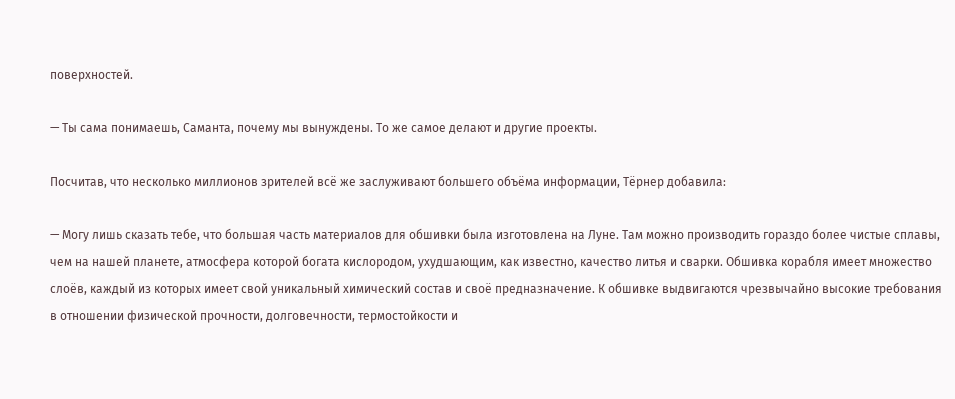поверхностей.

— Ты сама понимаешь, Саманта, почему мы вынуждены. То же самое делают и другие проекты.

Посчитав, что несколько миллионов зрителей всё же заслуживают большего объёма информации, Тёрнер добавила:

— Могу лишь сказать тебе, что большая часть материалов для обшивки была изготовлена на Луне. Там можно производить гораздо более чистые сплавы, чем на нашей планете, атмосфера которой богата кислородом, ухудшающим, как известно, качество литья и сварки. Обшивка корабля имеет множество слоёв, каждый из которых имеет свой уникальный химический состав и своё предназначение. К обшивке выдвигаются чрезвычайно высокие требования в отношении физической прочности, долговечности, термостойкости и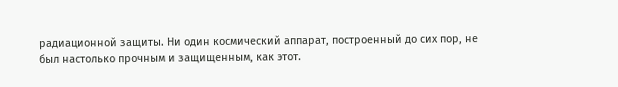радиационной защиты. Ни один космический аппарат, построенный до сих пор, не был настолько прочным и защищенным, как этот.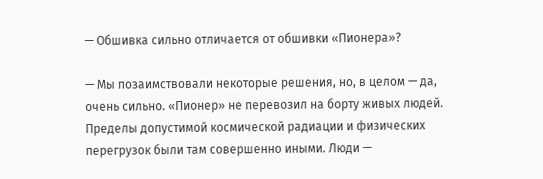— Обшивка сильно отличается от обшивки «Пионера»?

— Мы позаимствовали некоторые решения, но, в целом — да, очень сильно. «Пионер» не перевозил на борту живых людей. Пределы допустимой космической радиации и физических перегрузок были там совершенно иными. Люди —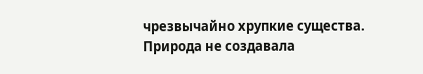чрезвычайно хрупкие существа. Природа не создавала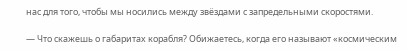нас для того, чтобы мы носились между звёздами с запредельными скоростями.

— Что скажешь о габаритах корабля? Обижаетесь, когда его называют «космическим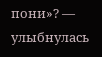пони»? — улыбнулась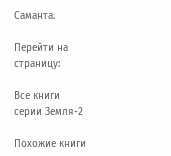Саманта.

Перейти на страницу:

Все книги серии Земля-2

Похожие книги